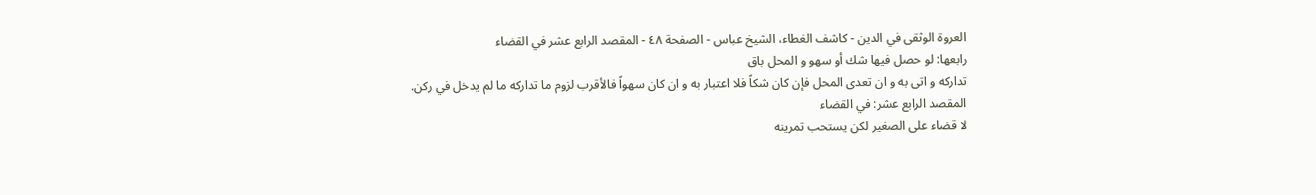العروة الوثقى في الدين - كاشف الغطاء، الشيخ عباس - الصفحة ٤٨ - المقصد الرابع عشر في القضاء
رابعها: لو حصل فيها شك أو سهو و المحل باق
تداركه و اتى به و ان تعدى المحل فإن كان شكاً فلا اعتبار به و ان كان سهواً فالأقرب لزوم ما تداركه ما لم يدخل في ركن.
المقصد الرابع عشر: في القضاء
لا قضاء على الصغير لكن يستحب تمرينه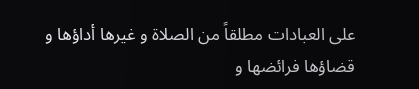على العبادات مطلقاً من الصلاة و غيرها أداؤها و قضاؤها فرائضها و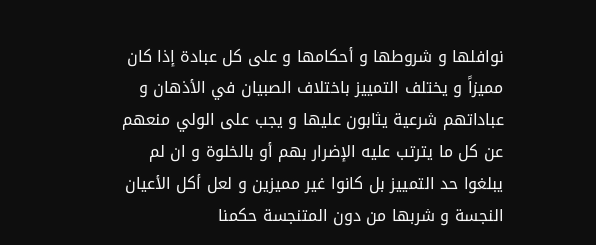نوافلها و شروطها و أحكامها و على كل عبادة إذا كان مميزاً و يختلف التمييز باختلاف الصبيان في الأذهان و عباداتهم شرعية يثابون عليها و يجب على الولي منعهم عن كل ما يترتب عليه الإضرار بهم أو بالخلوة و ان لم يبلغوا حد التمييز بل كانوا غير مميزين و لعل أكل الأعيان النجسة و شربها من دون المتنجسة حكمنا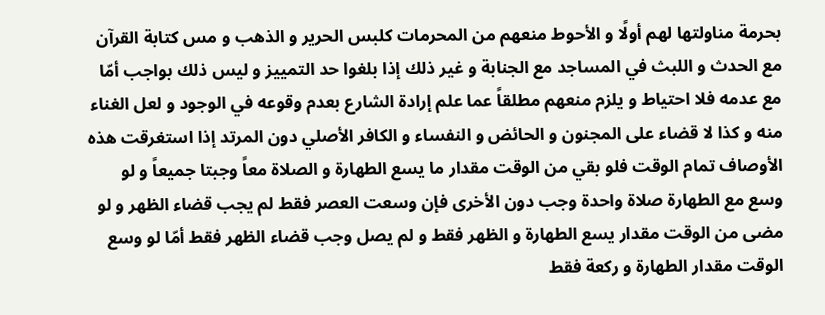بحرمة مناولتها لهم أولًا و الأحوط منعهم من المحرمات كلبس الحرير و الذهب و مس كتابة القرآن مع الحدث و اللبث في المساجد مع الجنابة و غير ذلك إذا بلغوا حد التمييز و ليس ذلك بواجب أمّا مع عدمه فلا احتياط و يلزم منعهم مطلقاً عما علم إرادة الشارع بعدم وقوعه في الوجود و لعل الغناء منه و كذا لا قضاء على المجنون و الحائض و النفساء و الكافر الأصلي دون المرتد إذا استغرقت هذه الأوصاف تمام الوقت فلو بقي من الوقت مقدار ما يسع الطهارة و الصلاة معاً وجبتا جميعاً و لو وسع مع الطهارة صلاة واحدة وجب دون الأخرى فإن وسعت العصر فقط لم يجب قضاء الظهر و لو مضى من الوقت مقدار يسع الطهارة و الظهر فقط و لم يصل وجب قضاء الظهر فقط أمّا لو وسع الوقت مقدار الطهارة و ركعة فقط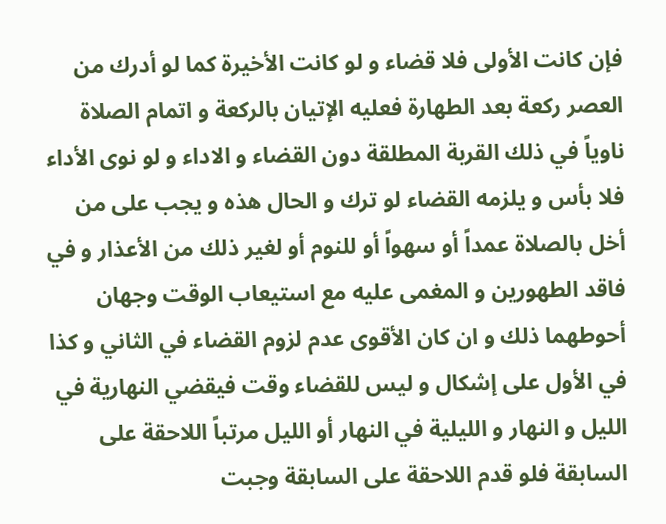فإن كانت الأولى فلا قضاء و لو كانت الأخيرة كما لو أدرك من العصر ركعة بعد الطهارة فعليه الإتيان بالركعة و اتمام الصلاة ناوياً في ذلك القربة المطلقة دون القضاء و الاداء و لو نوى الأداء فلا بأس و يلزمه القضاء لو ترك و الحال هذه و يجب على من أخل بالصلاة عمداً أو سهواً أو للنوم أو لغير ذلك من الأعذار و في فاقد الطهورين و المغمى عليه مع استيعاب الوقت وجهان أحوطهما ذلك و ان كان الأقوى عدم لزوم القضاء في الثاني و كذا في الأول على إشكال و ليس للقضاء وقت فيقضي النهارية في الليل و النهار و الليلية في النهار أو الليل مرتباً اللاحقة على السابقة فلو قدم اللاحقة على السابقة وجبت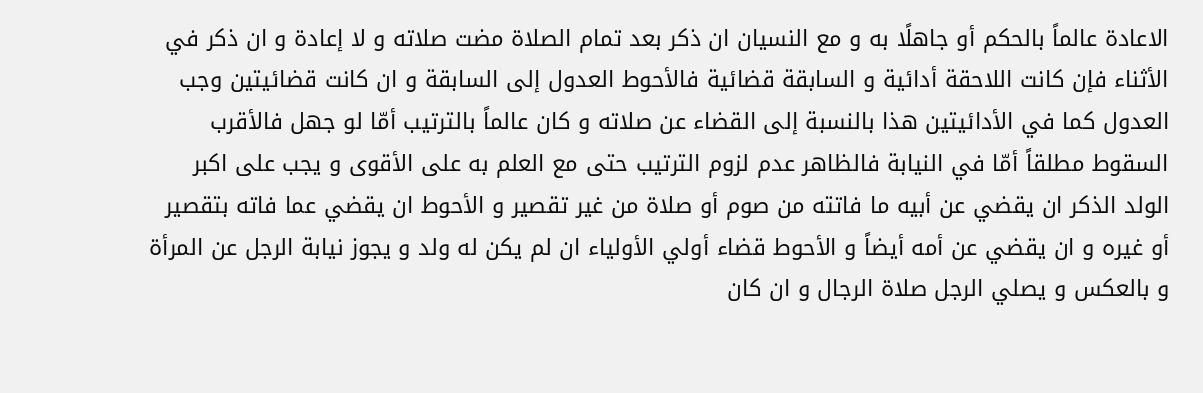الاعادة عالماً بالحكم أو جاهلًا به و مع النسيان ان ذكر بعد تمام الصلاة مضت صلاته و لا إعادة و ان ذكر في الأثناء فإن كانت اللاحقة أدائية و السابقة قضائية فالأحوط العدول إلى السابقة و ان كانت قضائيتين وجب العدول كما في الأدائيتين هذا بالنسبة إلى القضاء عن صلاته و كان عالماً بالترتيب أمّا لو جهل فالأقرب السقوط مطلقاً أمّا في النيابة فالظاهر عدم لزوم الترتيب حتى مع العلم به على الأقوى و يجب على اكبر الولد الذكر ان يقضي عن أبيه ما فاتته من صوم أو صلاة من غير تقصير و الأحوط ان يقضي عما فاته بتقصير أو غيره و ان يقضي عن أمه أيضاً و الأحوط قضاء أولي الأولياء ان لم يكن له ولد و يجوز نيابة الرجل عن المرأة و بالعكس و يصلي الرجل صلاة الرجال و ان كان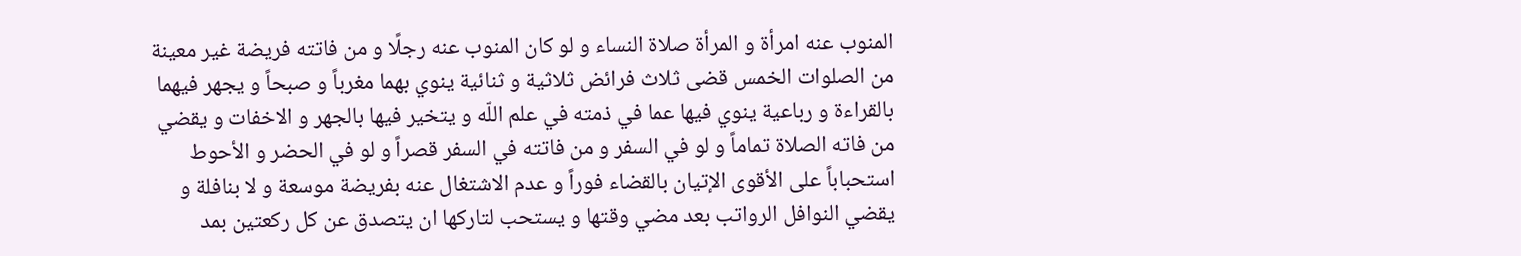المنوب عنه امرأة و المرأة صلاة النساء و لو كان المنوب عنه رجلًا و من فاتته فريضة غير معينة من الصلوات الخمس قضى ثلاث فرائض ثلاثية و ثنائية ينوي بهما مغرباً و صبحاً و يجهر فيهما بالقراءة و رباعية ينوي فيها عما في ذمته في علم اللّه و يتخير فيها بالجهر و الاخفات و يقضي من فاته الصلاة تماماً و لو في السفر و من فاتته في السفر قصراً و لو في الحضر و الأحوط استحباباً على الأقوى الإتيان بالقضاء فوراً و عدم الاشتغال عنه بفريضة موسعة و لا بنافلة و يقضي النوافل الرواتب بعد مضي وقتها و يستحب لتاركها ان يتصدق عن كل ركعتين بمد